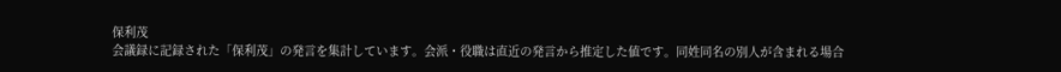保利茂
会議録に記録された「保利茂」の発言を集計しています。会派・役職は直近の発言から推定した値です。同姓同名の別人が含まれる場合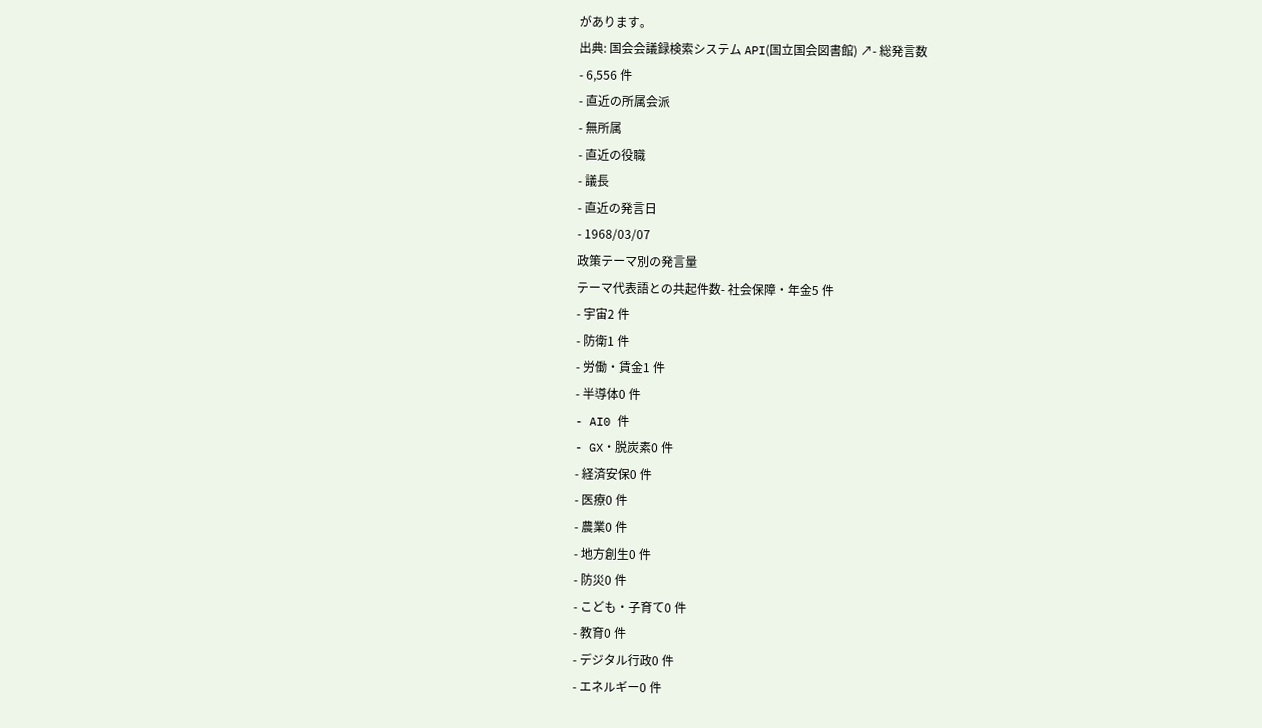があります。
出典: 国会会議録検索システム API(国立国会図書館) ↗- 総発言数
- 6,556 件
- 直近の所属会派
- 無所属
- 直近の役職
- 議長
- 直近の発言日
- 1968/03/07
政策テーマ別の発言量
テーマ代表語との共起件数- 社会保障・年金5 件
- 宇宙2 件
- 防衛1 件
- 労働・賃金1 件
- 半導体0 件
- AI0 件
- GX・脱炭素0 件
- 経済安保0 件
- 医療0 件
- 農業0 件
- 地方創生0 件
- 防災0 件
- こども・子育て0 件
- 教育0 件
- デジタル行政0 件
- エネルギー0 件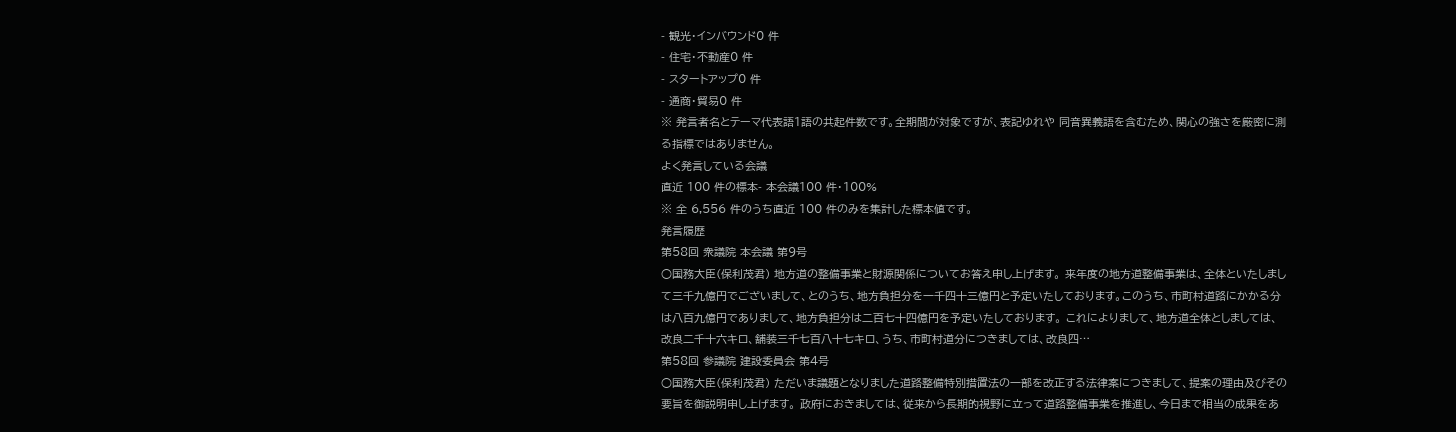- 観光・インバウンド0 件
- 住宅・不動産0 件
- スタートアップ0 件
- 通商・貿易0 件
※ 発言者名とテーマ代表語1語の共起件数です。全期間が対象ですが、表記ゆれや 同音異義語を含むため、関心の強さを厳密に測る指標ではありません。
よく発言している会議
直近 100 件の標本- 本会議100 件・100%
※ 全 6,556 件のうち直近 100 件のみを集計した標本値です。
発言履歴
第58回 衆議院 本会議 第9号
○国務大臣(保利茂君) 地方道の整備事業と財源関係についてお答え申し上げます。 来年度の地方道整備事業は、全体といたしまして三千九億円でございまして、とのうち、地方負担分を一千四十三億円と予定いたしております。このうち、市町村道路にかかる分は八百九億円でありまして、地方負担分は二百七十四億円を予定いたしております。 これによりまして、地方道全体としましては、改良二千十六キロ、舗装三千七百八十七キロ、うち、市町村道分につきましては、改良四…
第58回 参議院 建設委員会 第4号
○国務大臣(保利茂君) ただいま議題となりました道路整備特別措置法の一部を改正する法律案につきまして、提案の理由及びその要旨を御説明申し上げます。 政府におきましては、従来から長期的視野に立って道路整備事業を推進し、今日まで相当の成果をあ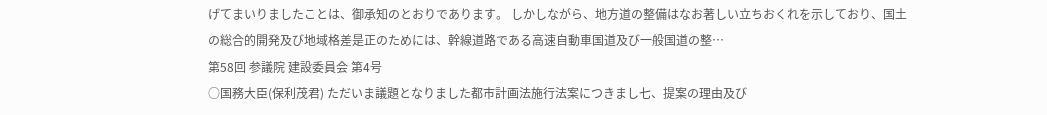げてまいりましたことは、御承知のとおりであります。 しかしながら、地方道の整備はなお著しい立ちおくれを示しており、国土の総合的開発及び地域格差是正のためには、幹線道路である高速自動車国道及び一般国道の整…
第58回 参議院 建設委員会 第4号
○国務大臣(保利茂君) ただいま議題となりました都市計画法施行法案につきまし七、提案の理由及び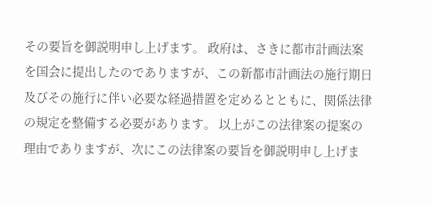その要旨を御説明申し上げます。 政府は、さきに都市計画法案を国会に提出したのでありますが、この新都市計画法の施行期日及びその施行に伴い必要な経過措置を定めるとともに、関係法律の規定を整備する必要があります。 以上がこの法律案の提案の理由でありますが、次にこの法律案の要旨を御説明申し上げま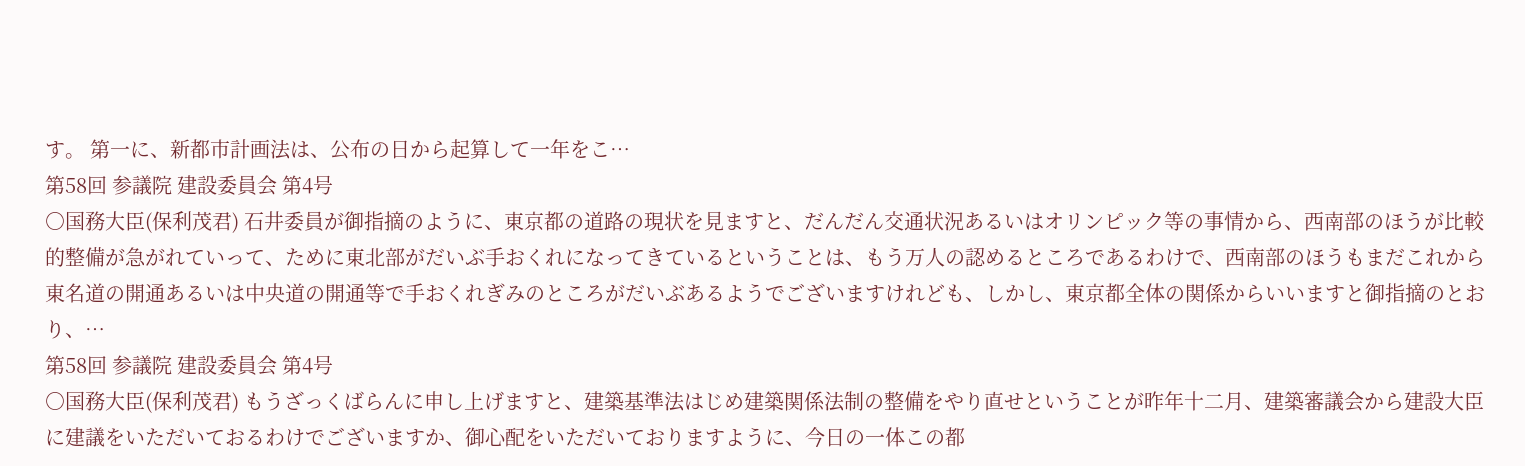す。 第一に、新都市計画法は、公布の日から起算して一年をこ…
第58回 参議院 建設委員会 第4号
○国務大臣(保利茂君) 石井委員が御指摘のように、東京都の道路の現状を見ますと、だんだん交通状況あるいはオリンピック等の事情から、西南部のほうが比較的整備が急がれていって、ために東北部がだいぶ手おくれになってきているということは、もう万人の認めるところであるわけで、西南部のほうもまだこれから東名道の開通あるいは中央道の開通等で手おくれぎみのところがだいぶあるようでございますけれども、しかし、東京都全体の関係からいいますと御指摘のとおり、…
第58回 参議院 建設委員会 第4号
○国務大臣(保利茂君) もうざっくばらんに申し上げますと、建築基準法はじめ建築関係法制の整備をやり直せということが昨年十二月、建築審議会から建設大臣に建議をいただいておるわけでございますか、御心配をいただいておりますように、今日の一体この都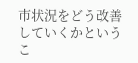市状況をどう改善していくかというこ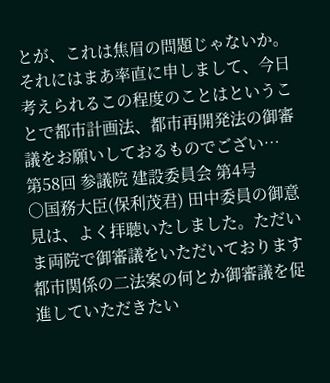とが、これは焦眉の問題じゃないか。それにはまあ率直に申しまして、今日考えられるこの程度のことはということで都市計画法、都市再開発法の御審議をお願いしておるものでござい…
第58回 参議院 建設委員会 第4号
○国務大臣(保利茂君) 田中委員の御意見は、よく拝聴いたしました。ただいま両院で御審議をいただいております都市関係の二法案の何とか御審議を促進していただきたい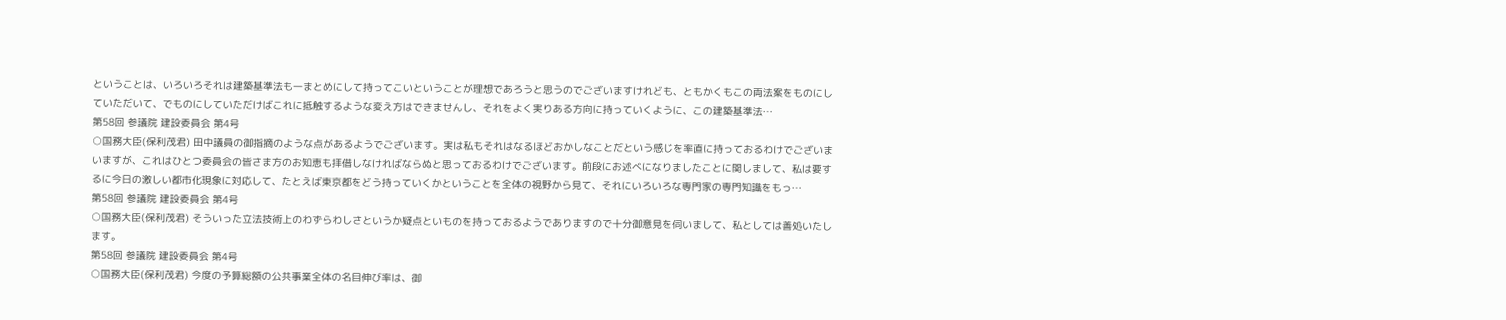ということは、いろいろそれは建築基準法も一まとめにして持ってこいということが理想であろうと思うのでございますけれども、ともかくもこの両法案をものにしていただいて、でものにしていただけばこれに抵触するような変え方はできませんし、それをよく実りある方向に持っていくように、この建築基準法…
第58回 参議院 建設委員会 第4号
○国務大臣(保利茂君) 田中議員の御指摘のような点があるようでございます。実は私もそれはなるほどおかしなことだという感じを率直に持っておるわけでございまいますが、これはひとつ委員会の皆さま方のお知恵も拝借しなければならぬと思っておるわけでございます。前段にお述べになりましたことに関しまして、私は要するに今日の激しい都市化現象に対応して、たとえば東京都をどう持っていくかということを全体の視野から見て、それにいろいろな専門家の専門知識をもっ…
第58回 参議院 建設委員会 第4号
○国務大臣(保利茂君) そういった立法技術上のわずらわしさというか疑点といものを持っておるようでありますので十分御意見を伺いまして、私としては善処いたします。
第58回 参議院 建設委員会 第4号
○国務大臣(保利茂君) 今度の予算総額の公共事業全体の名目伸び率は、御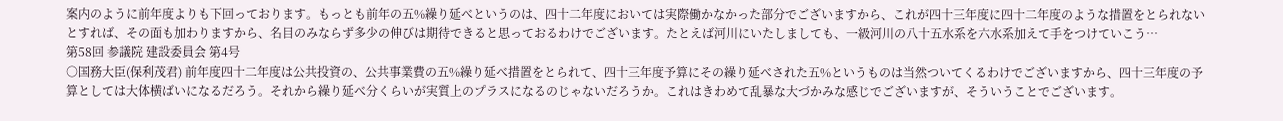案内のように前年度よりも下回っております。もっとも前年の五%繰り延べというのは、四十二年度においては実際働かなかった部分でございますから、これが四十三年度に四十二年度のような措置をとられないとすれば、その面も加わりますから、名目のみならず多少の伸びは期待できると思っておるわけでございます。たとえば河川にいたしましても、一級河川の八十五水系を六水系加えて手をつけていこう…
第58回 参議院 建設委員会 第4号
○国務大臣(保利茂君) 前年度四十二年度は公共投資の、公共事業費の五%繰り延べ措置をとられて、四十三年度予算にその繰り延べされた五%というものは当然ついてくるわけでございますから、四十三年度の予算としては大体横ばいになるだろう。それから繰り延べ分くらいが実質上のプラスになるのじゃないだろうか。これはきわめて乱暴な大づかみな感じでございますが、そういうことでございます。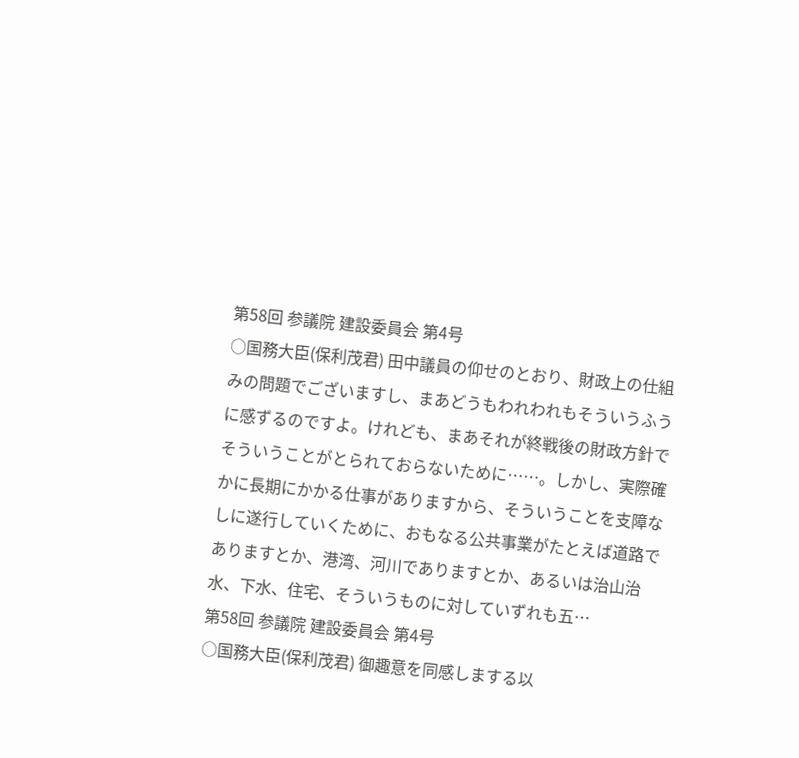第58回 参議院 建設委員会 第4号
○国務大臣(保利茂君) 田中議員の仰せのとおり、財政上の仕組みの問題でございますし、まあどうもわれわれもそういうふうに感ずるのですよ。けれども、まあそれが終戦後の財政方針でそういうことがとられておらないために……。しかし、実際確かに長期にかかる仕事がありますから、そういうことを支障なしに遂行していくために、おもなる公共事業がたとえば道路でありますとか、港湾、河川でありますとか、あるいは治山治水、下水、住宅、そういうものに対していずれも五…
第58回 参議院 建設委員会 第4号
○国務大臣(保利茂君) 御趣意を同感しまする以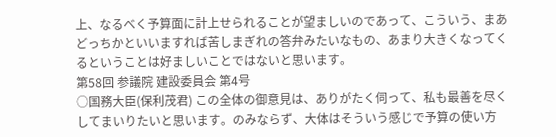上、なるべく予算面に計上せられることが望ましいのであって、こういう、まあどっちかといいますれば苦しまぎれの答弁みたいなもの、あまり大きくなってくるということは好ましいことではないと思います。
第58回 参議院 建設委員会 第4号
○国務大臣(保利茂君) この全体の御意見は、ありがたく伺って、私も最善を尽くしてまいりたいと思います。のみならず、大体はそういう感じで予算の使い方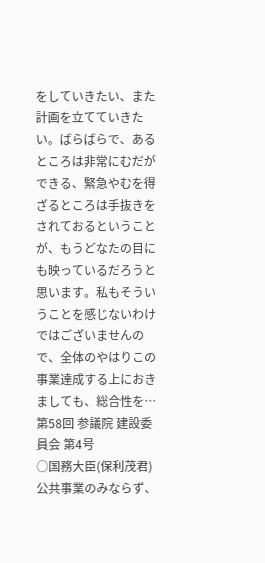をしていきたい、また計画を立てていきたい。ばらばらで、あるところは非常にむだができる、緊急やむを得ざるところは手抜きをされておるということが、もうどなたの目にも映っているだろうと思います。私もそういうことを感じないわけではございませんので、全体のやはりこの事業達成する上におきましても、総合性を…
第58回 参議院 建設委員会 第4号
○国務大臣(保利茂君) 公共事業のみならず、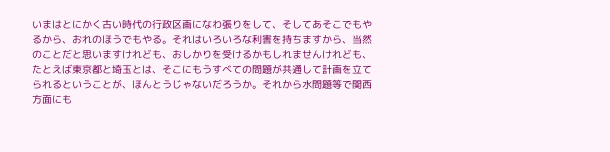いまはとにかく古い時代の行政区画になわ張りをして、そしてあそこでもやるから、おれのほうでもやる。それはいろいろな利害を持ちますから、当然のことだと思いますけれども、おしかりを受けるかもしれませんけれども、たとえば東京都と埼玉とは、そこにもうすべての問題が共通して計画を立てられるということが、ほんとうじゃないだろうか。それから水問題等で関西方面にも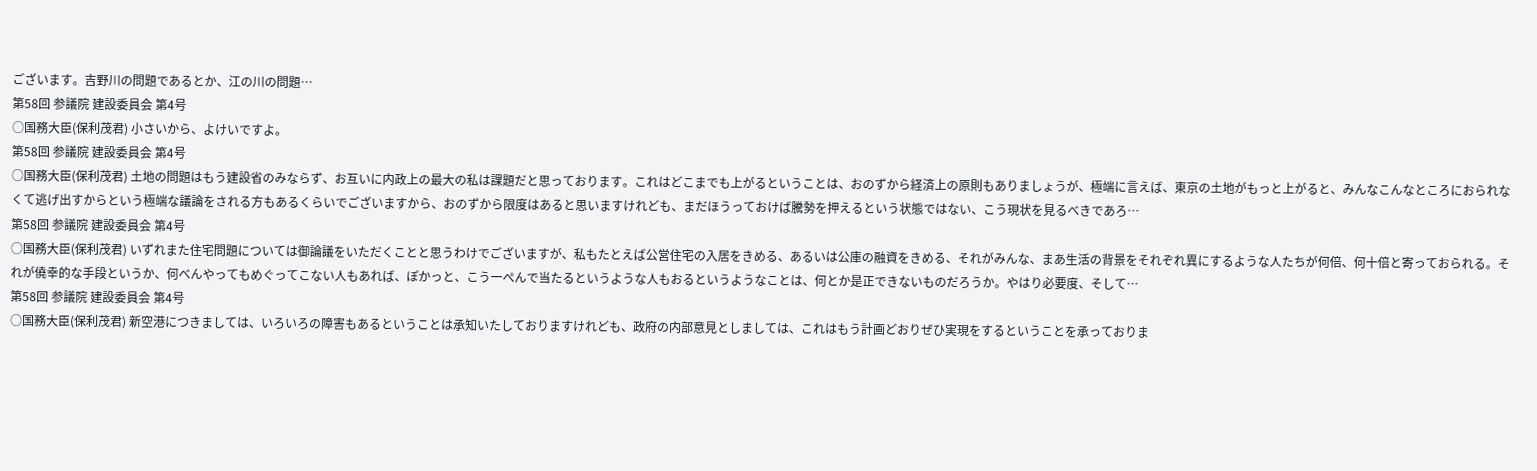ございます。吉野川の問題であるとか、江の川の問題…
第58回 参議院 建設委員会 第4号
○国務大臣(保利茂君) 小さいから、よけいですよ。
第58回 参議院 建設委員会 第4号
○国務大臣(保利茂君) 土地の問題はもう建設省のみならず、お互いに内政上の最大の私は課題だと思っております。これはどこまでも上がるということは、おのずから経済上の原則もありましょうが、極端に言えば、東京の土地がもっと上がると、みんなこんなところにおられなくて逃げ出すからという極端な議論をされる方もあるくらいでございますから、おのずから限度はあると思いますけれども、まだほうっておけば騰勢を押えるという状態ではない、こう現状を見るべきであろ…
第58回 参議院 建設委員会 第4号
○国務大臣(保利茂君) いずれまた住宅問題については御論議をいただくことと思うわけでございますが、私もたとえば公営住宅の入居をきめる、あるいは公庫の融資をきめる、それがみんな、まあ生活の背景をそれぞれ異にするような人たちが何倍、何十倍と寄っておられる。それが僥幸的な手段というか、何べんやってもめぐってこない人もあれば、ぽかっと、こう一ぺんで当たるというような人もおるというようなことは、何とか是正できないものだろうか。やはり必要度、そして…
第58回 参議院 建設委員会 第4号
○国務大臣(保利茂君) 新空港につきましては、いろいろの障害もあるということは承知いたしておりますけれども、政府の内部意見としましては、これはもう計画どおりぜひ実現をするということを承っておりま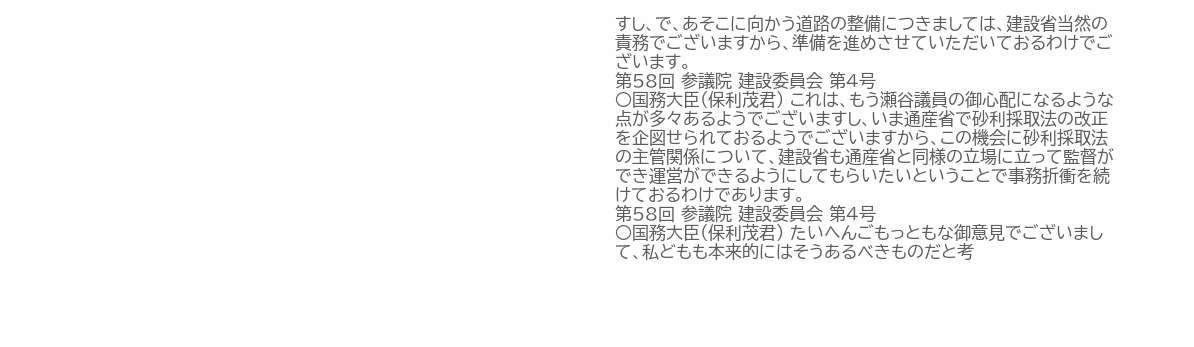すし、で、あそこに向かう道路の整備につきましては、建設省当然の責務でございますから、準備を進めさせていただいておるわけでございます。
第58回 参議院 建設委員会 第4号
○国務大臣(保利茂君) これは、もう瀬谷議員の御心配になるような点が多々あるようでございますし、いま通産省で砂利採取法の改正を企図せられておるようでございますから、この機会に砂利採取法の主管関係について、建設省も通産省と同様の立場に立って監督ができ運営ができるようにしてもらいたいということで事務折衝を続けておるわけであります。
第58回 参議院 建設委員会 第4号
○国務大臣(保利茂君) たいへんごもっともな御意見でございまして、私どもも本来的にはそうあるべきものだと考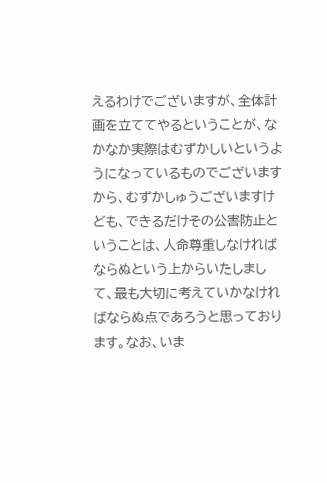えるわけでございますが、全体計画を立ててやるということが、なかなか実際はむずかしいというようになっているものでございますから、むずかしゅうございますけども、できるだけその公害防止ということは、人命尊重しなければならぬという上からいたしまして、最も大切に考えていかなければならぬ点であろうと思っております。なお、いま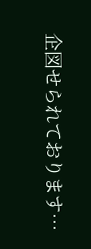企図せられております…